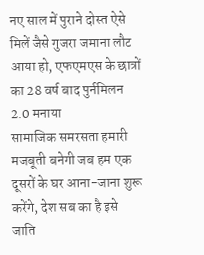नए साल में पुराने दोस्त ऐसे मिलें जैसे गुजरा जमाना लौट आया हो, एफएमएस के छात्रों का 28 वर्ष बाद पुर्नमिलन 2.0 मनाया
सामाजिक समरसता हमारी मजबूती बनेगी जब हम एक दूसरों के घर आना-जाना शुरू करेंगे, देश सब का है इसे जाति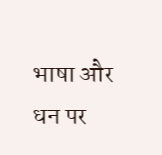भाषा और धन पर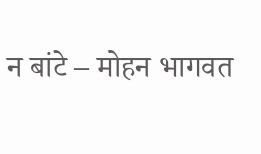न बांटे – मोहन भागवत